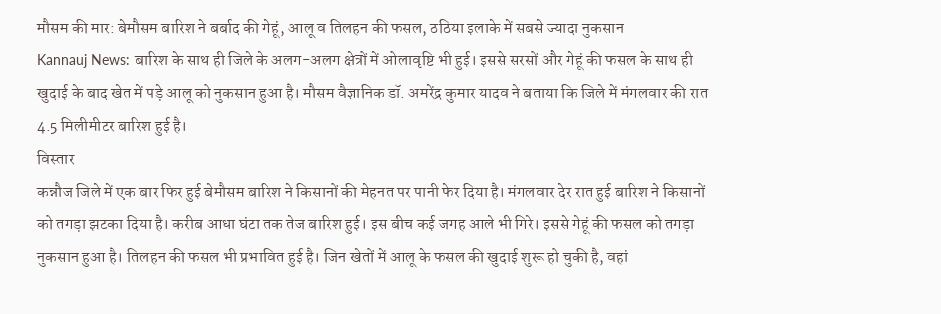मौसम की मार: बेमौसम बारिश ने बर्बाद की गेहूं, आलू व तिलहन की फसल, ठठिया इलाके में सबसे ज्यादा नुकसान
Kannauj News: बारिश के साथ ही जिले के अलग-अलग क्षेत्रों में ओलावृष्टि भी हुई। इससे सरसों और गेहूं की फसल के साथ ही खुदाई के बाद खेत में पड़े आलू को नुकसान हुआ है। मौसम वैज्ञानिक डॉ. अमरेंद्र कुमार यादव ने बताया कि जिले में मंगलवार की रात 4.5 मिलीमीटर बारिश हुई है।
विस्तार
कन्नौज जिले में एक बार फिर हुई बेमौसम बारिश ने किसानों की मेहनत पर पानी फेर दिया है। मंगलवार देर रात हुई बारिश ने किसानों को तगड़ा झटका दिया है। करीब आधा घंटा तक तेज बारिश हुई। इस बीच कई जगह आले भी गिरे। इससे गेहूं की फसल को तगड़ा नुकसान हुआ है। तिलहन की फसल भी प्रभावित हुई है। जिन खेतों में आलू के फसल की खुदाई शुरू हो चुकी है, वहां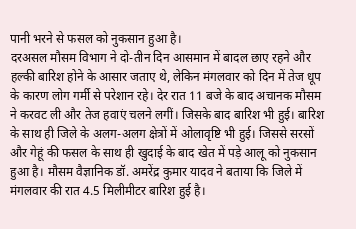पानी भरने से फसल को नुकसान हुआ है।
दरअसल मौसम विभाग ने दो-तीन दिन आसमान में बादल छाए रहने और हल्की बारिश होने के आसार जताए थे, लेकिन मंगलवार को दिन में तेज धूप के कारण लोग गर्मी से परेशान रहे। देर रात 11 बजे के बाद अचानक मौसम ने करवट ली और तेज हवाएं चलने लगीं। जिसके बाद बारिश भी हुई। बारिश के साथ ही जिले के अलग-अलग क्षेत्रों में ओलावृष्टि भी हुई। जिससे सरसों और गेहूं की फसल के साथ ही खुदाई के बाद खेत में पड़े आलू को नुकसान हुआ है। मौसम वैज्ञानिक डॉ. अमरेंद्र कुमार यादव ने बताया कि जिले में मंगलवार की रात 4.5 मिलीमीटर बारिश हुई है।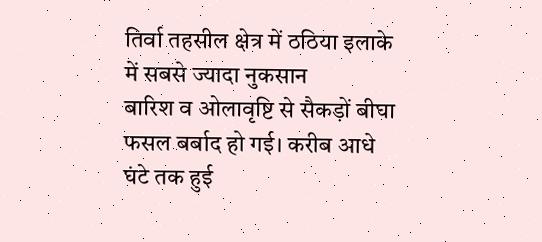तिर्वा तहसील क्षेत्र में ठठिया इलाके में सबसे ज्यादा नुकसान
बारिश व ओलावृष्टि से सैकड़ों बीघा फसल बर्बाद हो गई। करीब आधे घंटे तक हुई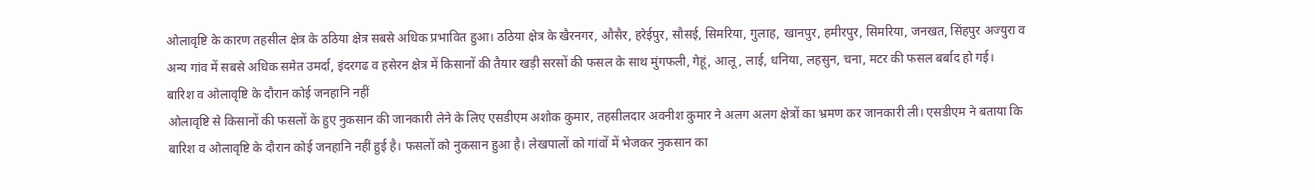ओलावृष्टि के कारण तहसील क्षेत्र के ठठिया क्षेत्र सबसे अधिक प्रभावित हुआ। ठठिया क्षेत्र के खैरनगर, औसैर, हरेईपुर, सौसई, सिमरिया, गुलाह, खानपुर, हमीरपुर, सिमरिया, जनखत, सिंहपुर अज्युरा व अन्य गांव में सबसे अधिक समेत उमर्दा, इंदरगढ व हसेरन क्षेत्र में किसानों की तैयार खड़ी सरसों की फसल के साथ मुंगफली, गेहूं, आलू, लाई, धनिया, लहसुन, चना, मटर की फसल बर्बाद हो गई।
बारिश व ओलावृष्टि के दौरान कोई जनहानि नहीं
ओलावृष्टि से किसानों की फसलों के हुए नुकसान की जानकारी लेने के लिए एसडीएम अशोक कुमार, तहसीलदार अवनीश कुमार ने अलग अलग क्षेत्रों का भ्रमण कर जानकारी ली। एसडीएम ने बताया कि बारिश व ओलावृष्टि के दौरान कोई जनहानि नहीं हुई है। फसलों को नुकसान हुआ है। लेखपालों को गांवों में भेजकर नुकसान का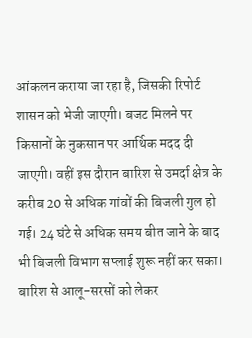आंकलन कराया जा रहा है, जिसकी रिपोर्ट शासन को भेजी जाएगी। बजट मिलने पर किसानों के नुकसान पर आर्थिक मदद दी जाएगी। वहीं इस दौरान बारिश से उमर्दा क्षेत्र के करीब 20 से अधिक गांवों की बिजली गुल हो गई। 24 घंटे से अधिक समय बीत जाने के बाद भी बिजली विभाग सप्लाई शुरू नहीं कर सका।
बारिश से आलू-सरसों को लेकर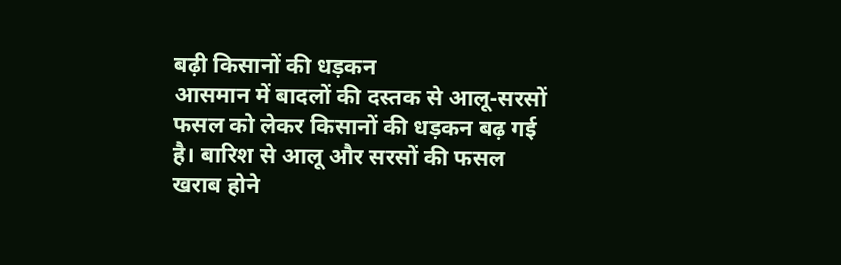बढ़ी किसानों की धड़कन
आसमान में बादलों की दस्तक से आलू-सरसों फसल को लेकर किसानों की धड़कन बढ़ गई है। बारिश से आलू और सरसों की फसल खराब होने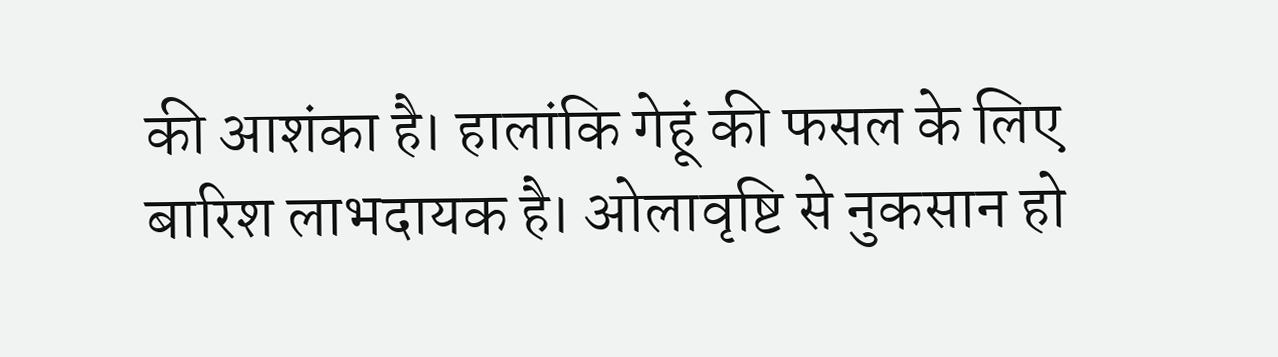की आशंका है। हालांकि गेहूं की फसल के लिए बारिश लाभदायक है। ओलावृष्टि से नुकसान हो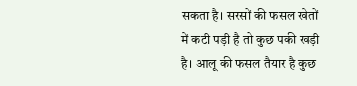सकता है। सरसों की फसल खेतों में कटी पड़ी है तो कुछ पकी खड़ी है। आलू की फसल तैयार है कुछ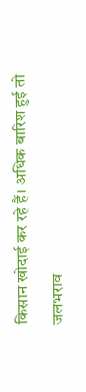किसान खोदाई कर रहे हैं। अधिक बारिश हुई तो जलभराव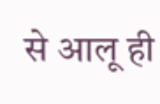से आलू ही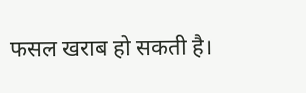फसल खराब हो सकती है।